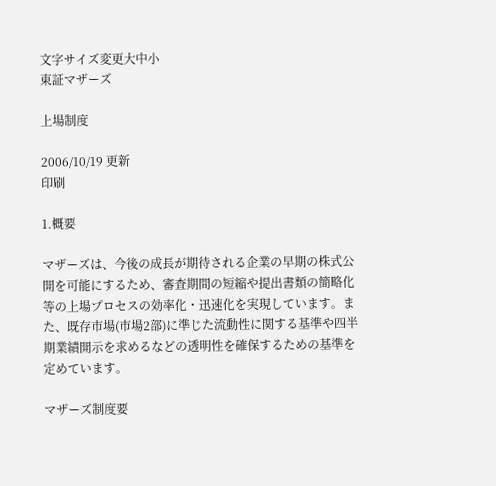文字サイズ変更大中小
東証マザーズ

上場制度

2006/10/19 更新
印刷

1.概要

マザーズは、今後の成長が期待される企業の早期の株式公開を可能にするため、審査期間の短縮や提出書類の簡略化等の上場プロセスの効率化・迅速化を実現しています。また、既存市場(市場2部)に準じた流動性に関する基準や四半期業績開示を求めるなどの透明性を確保するための基準を定めています。

マザーズ制度要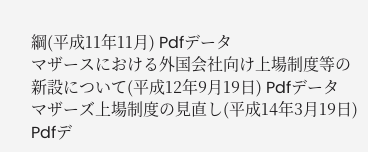綱(平成11年11月) Pdfデータ
マザースにおける外国会社向け上場制度等の新設について(平成12年9月19日) Pdfデータ
マザーズ上場制度の見直し(平成14年3月19日) Pdfデ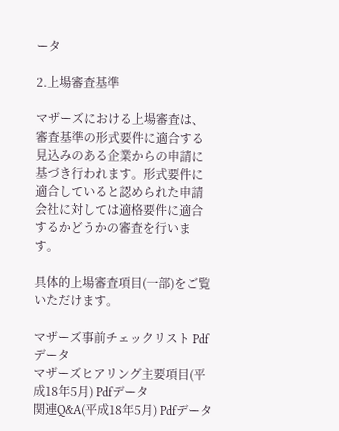ータ

2.上場審査基準

マザーズにおける上場審査は、審査基準の形式要件に適合する見込みのある企業からの申請に基づき行われます。形式要件に適合していると認められた申請会社に対しては適格要件に適合するかどうかの審査を行います。

具体的上場審査項目(一部)をご覧いただけます。

マザーズ事前チェックリスト Pdfデータ
マザーズヒアリング主要項目(平成18年5月) Pdfデータ
関連Q&A(平成18年5月) Pdfデータ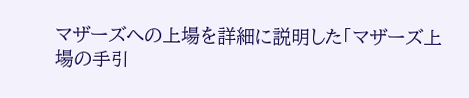マザーズへの上場を詳細に説明した「マザーズ上場の手引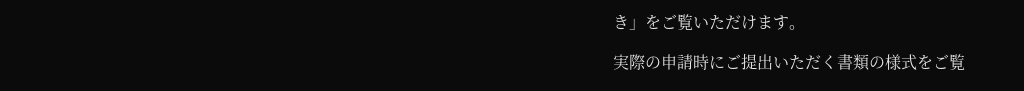き」をご覧いただけます。

実際の申請時にご提出いただく書類の様式をご覧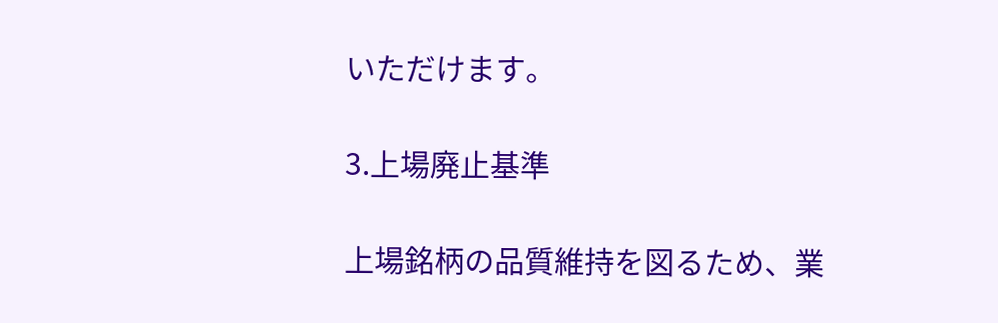いただけます。

3.上場廃止基準

上場銘柄の品質維持を図るため、業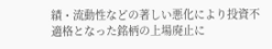績・流動性などの著しい悪化により投資不適格となった銘柄の上場廃止に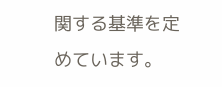関する基準を定めています。